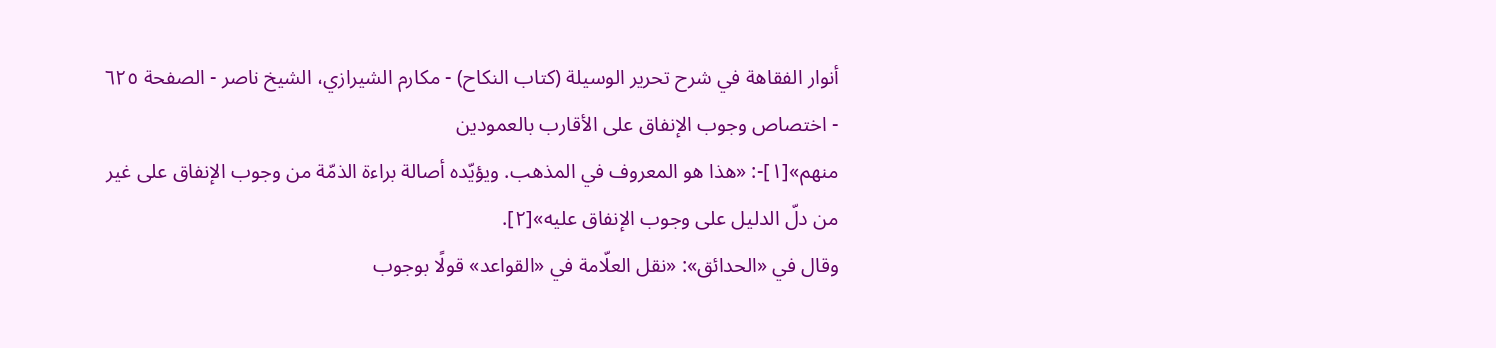أنوار الفقاهة في شرح تحرير الوسيلة (كتاب النكاح) - مكارم الشيرازي، الشيخ ناصر - الصفحة ٦٢٥ - اختصاص وجوب الإنفاق على الأقارب بالعمودين
منهم»[١]-: «هذا هو المعروف في المذهب. ويؤيّده أصالة براءة الذمّة من وجوب الإنفاق على غير من دلّ الدليل على وجوب الإنفاق عليه»[٢].
وقال في «الحدائق»: «نقل العلّامة في «القواعد» قولًا بوجوب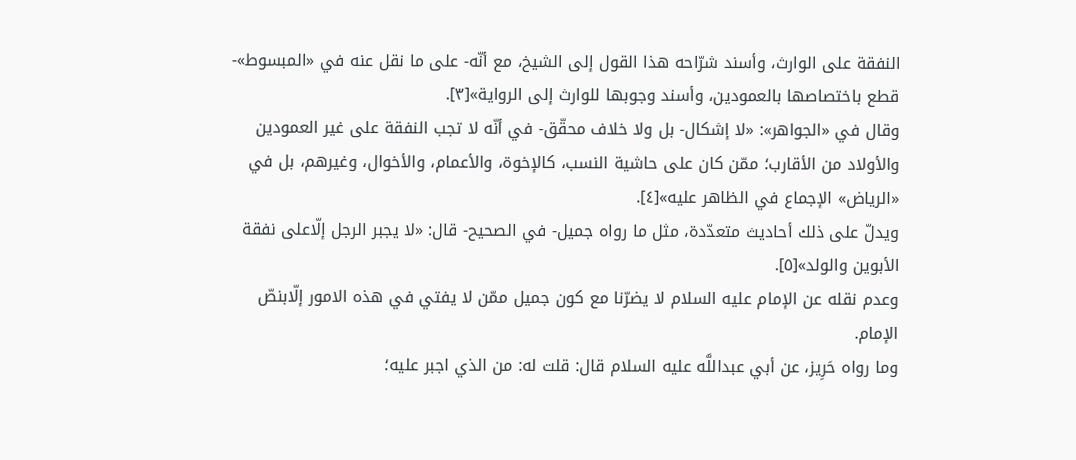النفقة على الوارث، وأسند شرّاحه هذا القول إلى الشيخ، مع أنّه- على ما نقل عنه في «المبسوط»- قطع باختصاصها بالعمودين، وأسند وجوبها للوارث إلى الرواية»[٣].
وقال في «الجواهر»: «لا إشكال- بل ولا خلاف محقّق- في أنّه لا تجب النفقة على غير العمودين والأولاد من الأقارب؛ ممّن كان على حاشية النسب، كالإخوة، والأعمام، والأخوال، وغيرهم، بل في «الرياض» الإجماع في الظاهر عليه»[٤].
ويدلّ على ذلك أحاديث متعدّدة، مثل ما رواه جميل- في الصحيح- قال: «لا يجبر الرجل إلّاعلى نفقة الأبوين والولد»[٥].
وعدم نقله عن الإمام عليه السلام لا يضرّنا مع كون جميل ممّن لا يفتي في هذه الامور إلّابنصّ الإمام.
وما رواه حَرِيز، عن أبي عبداللَّه عليه السلام قال: قلت له: من الذي اجبر عليه؛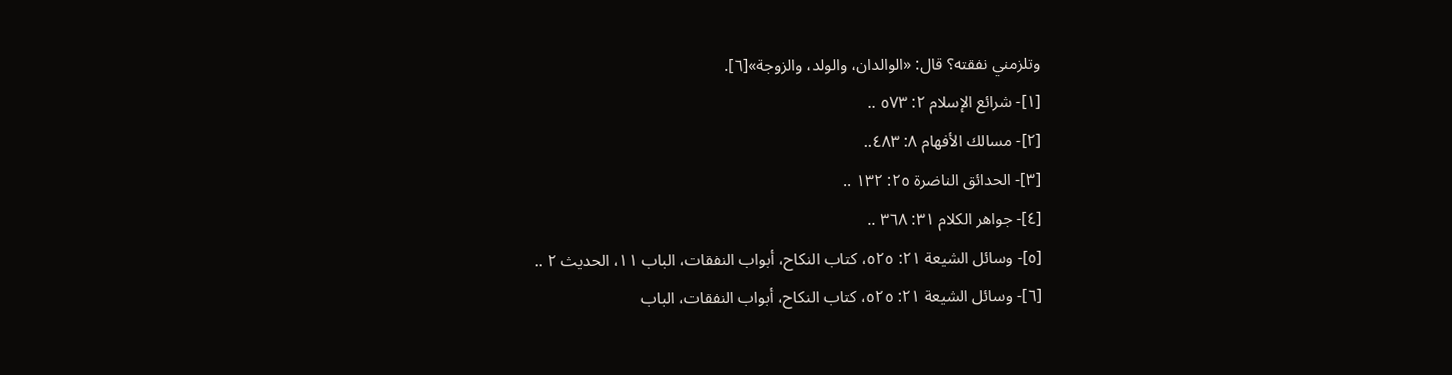وتلزمني نفقته؟ قال: «الوالدان، والولد، والزوجة»[٦].
[١]- شرائع الإسلام ٢: ٥٧٣ ..
[٢]- مسالك الأفهام ٨: ٤٨٣..
[٣]- الحدائق الناضرة ٢٥: ١٣٢ ..
[٤]- جواهر الكلام ٣١: ٣٦٨ ..
[٥]- وسائل الشيعة ٢١: ٥٢٥، كتاب النكاح، أبواب النفقات، الباب ١١، الحديث ٢ ..
[٦]- وسائل الشيعة ٢١: ٥٢٥، كتاب النكاح، أبواب النفقات، الباب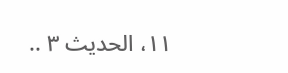١١، الحديث ٣ ..